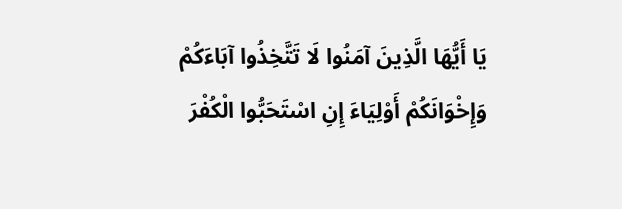يَا أَيُّهَا الَّذِينَ آمَنُوا لَا تَتَّخِذُوا آبَاءَكُمْ وَإِخْوَانَكُمْ أَوْلِيَاءَ إِنِ اسْتَحَبُّوا الْكُفْرَ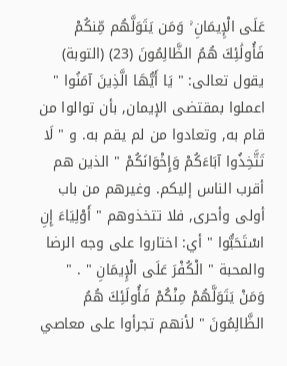عَلَى الْإِيمَانِ ۚ وَمَن يَتَوَلَّهُم مِّنكُمْ فَأُولَٰئِكَ هُمُ الظَّالِمُونَ (23) (التوبة) يقول تعالى: " يَا أَيُّهَا الَّذِينَ آمَنُوا " اعملوا بمقتضى الإيمان, بأن توالوا من قام به, وتعادوا من لم يقم به. و " لَا تَتَّخِذُوا آبَاءَكُمْ وَإِخْوَانَكُمْ " الذين هم أقرب الناس إليكم. وغيرهم من باب أولى وأحرى, فلا تتخذوهم " أَوْلِيَاءَ إِنِ اسْتَحَبُّوا " أي: اختاروا على وجه الرضا والمحبة " الْكُفْرَ عَلَى الْإِيمَانِ " . " وَمَنْ يَتَوَلَّهُمْ مِنْكُمْ فَأُولَئِكَ هُمُ الظَّالِمُونَ " لأنهم تجرأوا على معاصي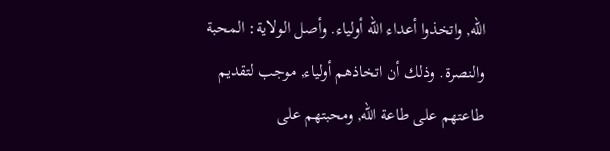اللّه, واتخذوا أعداء اللّه أولياء. وأصل الولاية: المحبة والنصرة. وذلك أن اتخاذهم أولياء, موجب لتقديم طاعتهم على طاعة اللّه, ومحبتهم على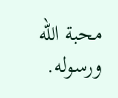محبة اللّه ورسوله.